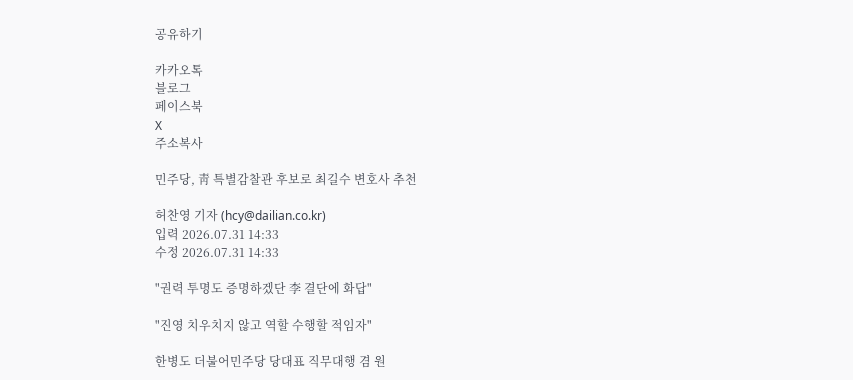공유하기

카카오톡
블로그
페이스북
X
주소복사

민주당, 靑 특별감찰관 후보로 최길수 변호사 추천

허찬영 기자 (hcy@dailian.co.kr)
입력 2026.07.31 14:33
수정 2026.07.31 14:33

"권력 투명도 증명하겠단 李 결단에 화답"

"진영 치우치지 않고 역할 수행할 적임자"

한병도 더불어민주당 당대표 직무대행 겸 원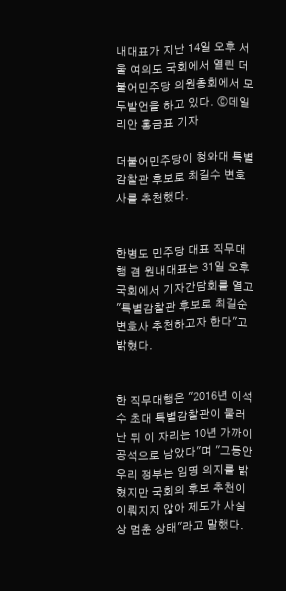내대표가 지난 14일 오후 서울 여의도 국회에서 열린 더불어민주당 의원총회에서 모두발언을 하고 있다. ⓒ데일리안 홍금표 기자

더불어민주당이 청와대 특별감찰관 후보로 최길수 변호사를 추천했다.


한병도 민주당 대표 직무대행 겸 원내대표는 31일 오후 국회에서 기자간담회를 열고 "특별감찰관 후보로 최길순 변호사 추천하고자 한다"고 밝혔다.


한 직무대행은 "2016년 이석수 초대 특별감찰관이 물러난 뒤 이 자리는 10년 가까이 공석으로 남았다"며 "그동안 우리 정부는 임명 의지를 밝혔지만 국회의 후보 추천이 이뤄지지 않아 제도가 사실상 멈춘 상태"라고 말했다.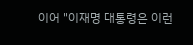이어 "이재명 대통령은 이런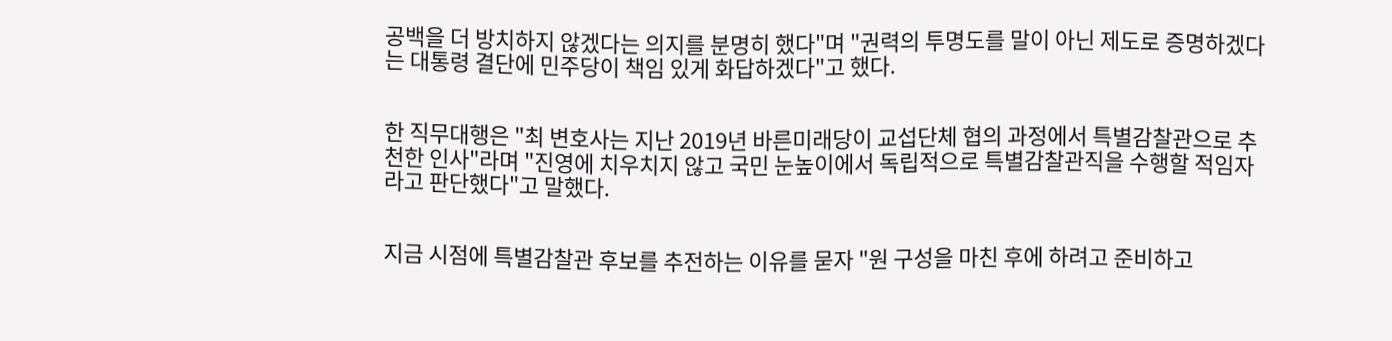공백을 더 방치하지 않겠다는 의지를 분명히 했다"며 "권력의 투명도를 말이 아닌 제도로 증명하겠다는 대통령 결단에 민주당이 책임 있게 화답하겠다"고 했다.


한 직무대행은 "최 변호사는 지난 2019년 바른미래당이 교섭단체 협의 과정에서 특별감찰관으로 추천한 인사"라며 "진영에 치우치지 않고 국민 눈높이에서 독립적으로 특별감찰관직을 수행할 적임자라고 판단했다"고 말했다.


지금 시점에 특별감찰관 후보를 추전하는 이유를 묻자 "원 구성을 마친 후에 하려고 준비하고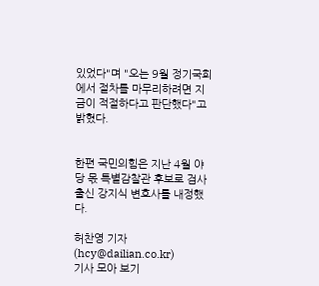있었다"며 "오는 9월 정기국회에서 절차를 마무리하려면 지금이 적절하다고 판단했다"고 밝혔다.


한편 국민의힘은 지난 4월 야당 몫 특별감찰관 후보로 검사 출신 강지식 변호사를 내정했다.

허찬영 기자 (hcy@dailian.co.kr)
기사 모아 보기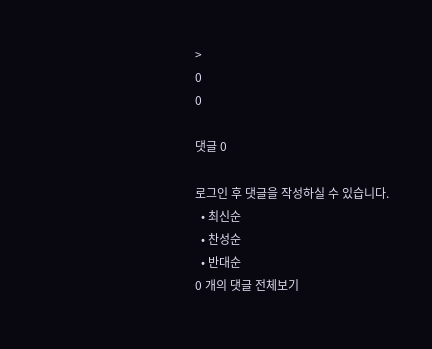>
0
0

댓글 0

로그인 후 댓글을 작성하실 수 있습니다.
  • 최신순
  • 찬성순
  • 반대순
0 개의 댓글 전체보기